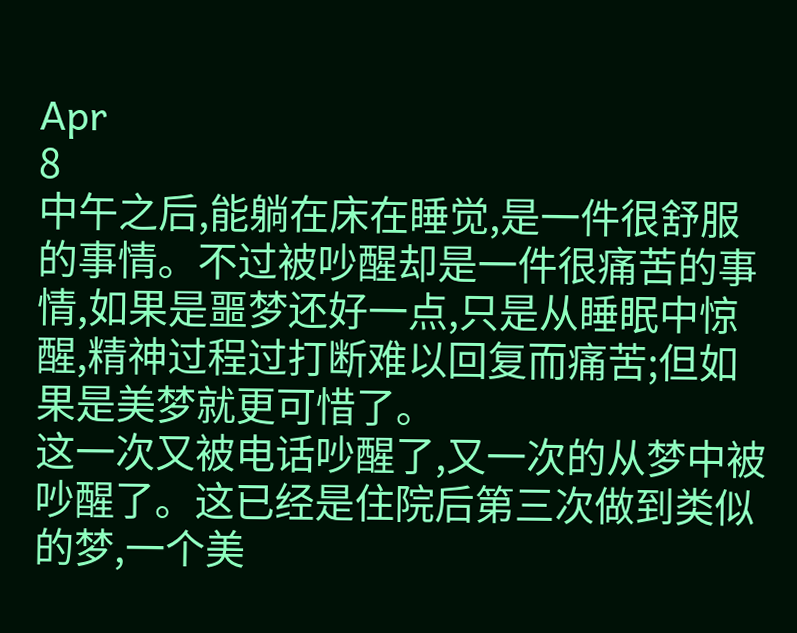Apr
8
中午之后,能躺在床在睡觉,是一件很舒服的事情。不过被吵醒却是一件很痛苦的事情,如果是噩梦还好一点,只是从睡眠中惊醒,精神过程过打断难以回复而痛苦;但如果是美梦就更可惜了。
这一次又被电话吵醒了,又一次的从梦中被吵醒了。这已经是住院后第三次做到类似的梦,一个美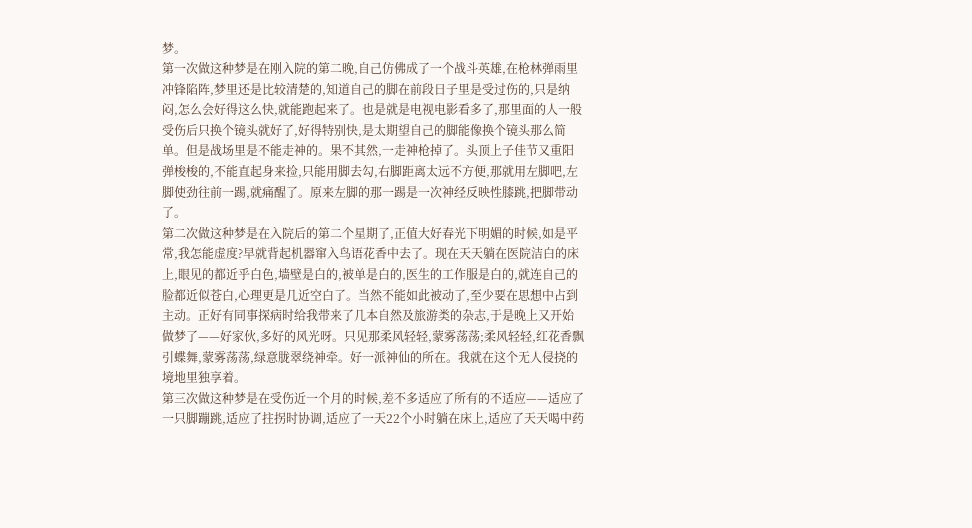梦。
第一次做这种梦是在刚入院的第二晚,自己仿佛成了一个战斗英雄,在枪林弹雨里冲锋陷阵,梦里还是比较清楚的,知道自己的脚在前段日子里是受过伤的,只是纳闷,怎么会好得这么快,就能跑起来了。也是就是电视电影看多了,那里面的人一般受伤后只换个镜头就好了,好得特别快,是太期望自己的脚能像换个镜头那么简单。但是战场里是不能走神的。果不其然,一走神枪掉了。头顶上子佳节又重阳弹梭梭的,不能直起身来捡,只能用脚去勾,右脚距离太远不方便,那就用左脚吧,左脚使劲往前一踢,就痛醒了。原来左脚的那一踢是一次神经反映性膝跳,把脚带动了。
第二次做这种梦是在入院后的第二个星期了,正值大好春光下明媚的时候,如是平常,我怎能虚度?早就背起机器窜入鸟语花香中去了。现在天天躺在医院洁白的床上,眼见的都近乎白色,墙壁是白的,被单是白的,医生的工作服是白的,就连自己的脸都近似苍白,心理更是几近空白了。当然不能如此被动了,至少要在思想中占到主动。正好有同事探病时给我带来了几本自然及旅游类的杂志,于是晚上又开始做梦了——好家伙,多好的风光呀。只见那柔风轻轻,蒙雾荡荡;柔风轻轻,红花香飘引蝶舞,蒙雾荡荡,绿意胧翠绕神牵。好一派神仙的所在。我就在这个无人侵挠的境地里独享着。
第三次做这种梦是在受伤近一个月的时候,差不多适应了所有的不适应——适应了一只脚蹦跳,适应了拄拐时协调,适应了一天22个小时躺在床上,适应了天天喝中药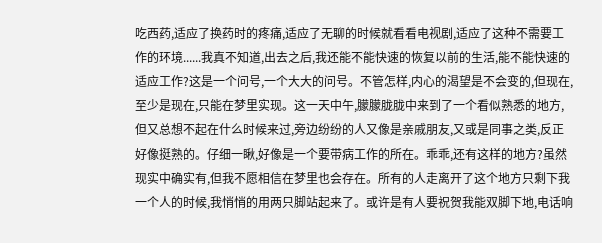吃西药,适应了换药时的疼痛,适应了无聊的时候就看看电视剧,适应了这种不需要工作的环境......我真不知道,出去之后,我还能不能快速的恢复以前的生活,能不能快速的适应工作?这是一个问号,一个大大的问号。不管怎样,内心的渴望是不会变的,但现在,至少是现在,只能在梦里实现。这一天中午,朦朦胧胧中来到了一个看似熟悉的地方,但又总想不起在什么时候来过,旁边纷纷的人又像是亲戚朋友,又或是同事之类,反正好像挺熟的。仔细一瞅,好像是一个要带病工作的所在。乖乖,还有这样的地方?虽然现实中确实有,但我不愿相信在梦里也会存在。所有的人走离开了这个地方只剩下我一个人的时候,我悄悄的用两只脚站起来了。或许是有人要祝贺我能双脚下地,电话响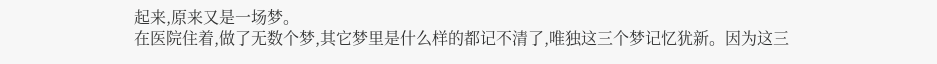起来,原来又是一场梦。
在医院住着,做了无数个梦,其它梦里是什么样的都记不清了,唯独这三个梦记忆犹新。因为这三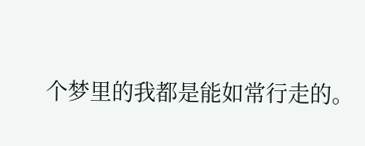个梦里的我都是能如常行走的。